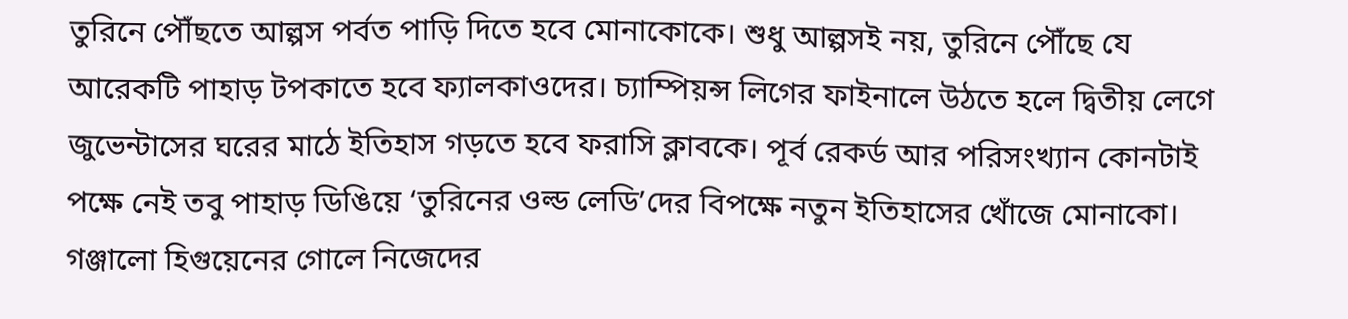তুরিনে পৌঁছতে আল্পস পর্বত পাড়ি দিতে হবে মোনাকোকে। শুধু আল্পসই নয়, তুরিনে পৌঁছে যে আরেকটি পাহাড় টপকাতে হবে ফ্যালকাওদের। চ্যাম্পিয়ন্স লিগের ফাইনালে উঠতে হলে দ্বিতীয় লেগে জুভেন্টাসের ঘরের মাঠে ইতিহাস গড়তে হবে ফরাসি ক্লাবকে। পূর্ব রেকর্ড আর পরিসংখ্যান কোনটাই পক্ষে নেই তবু পাহাড় ডিঙিয়ে ‘তুরিনের ওল্ড লেডি’দের বিপক্ষে নতুন ইতিহাসের খোঁজে মোনাকো।
গঞ্জালো হিগুয়েনের গোলে নিজেদের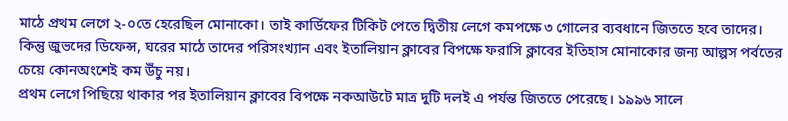মাঠে প্রথম লেগে ২-০তে হেরেছিল মোনাকো। তাই কার্ডিফের টিকিট পেতে দ্বিতীয় লেগে কমপক্ষে ৩ গোলের ব্যবধানে জিততে হবে তাদের।
কিন্তু জুভদের ডিফেন্স, ঘরের মাঠে তাদের পরিসংখ্যান এবং ইতালিয়ান ক্লাবের বিপক্ষে ফরাসি ক্লাবের ইতিহাস মোনাকোর জন্য আল্পস পর্বতের চেয়ে কোনঅংশেই কম উঁচু নয়।
প্রথম লেগে পিছিয়ে থাকার পর ইতালিয়ান ক্লাবের বিপক্ষে নকআউটে মাত্র দুটি দলই এ পর্যন্ত জিততে পেরেছে। ১৯৯৬ সালে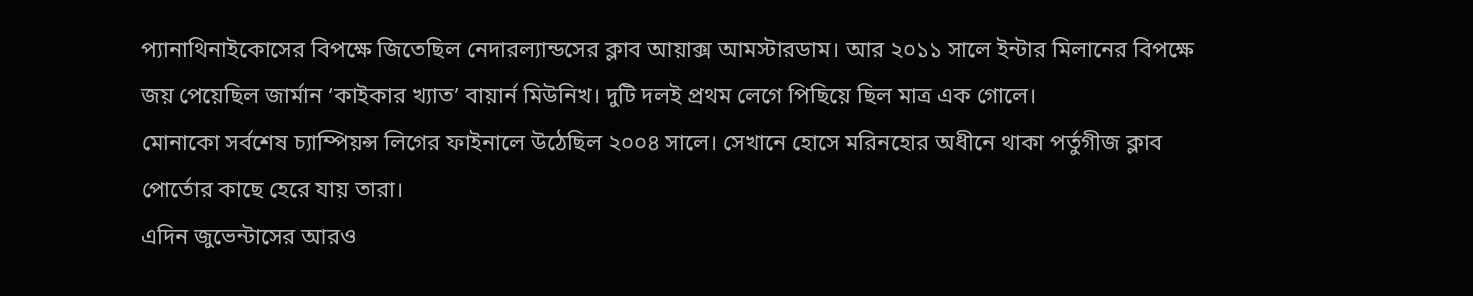প্যানাথিনাইকোসের বিপক্ষে জিতেছিল নেদারল্যান্ডসের ক্লাব আয়াক্স আমস্টারডাম। আর ২০১১ সালে ইন্টার মিলানের বিপক্ষে জয় পেয়েছিল জার্মান ‘কাইকার খ্যাত’ বায়ার্ন মিউনিখ। দুটি দলই প্রথম লেগে পিছিয়ে ছিল মাত্র এক গোলে।
মোনাকো সর্বশেষ চ্যাম্পিয়ন্স লিগের ফাইনালে উঠেছিল ২০০৪ সালে। সেখানে হোসে মরিনহোর অধীনে থাকা পর্তুগীজ ক্লাব পোর্তোর কাছে হেরে যায় তারা।
এদিন জুভেন্টাসের আরও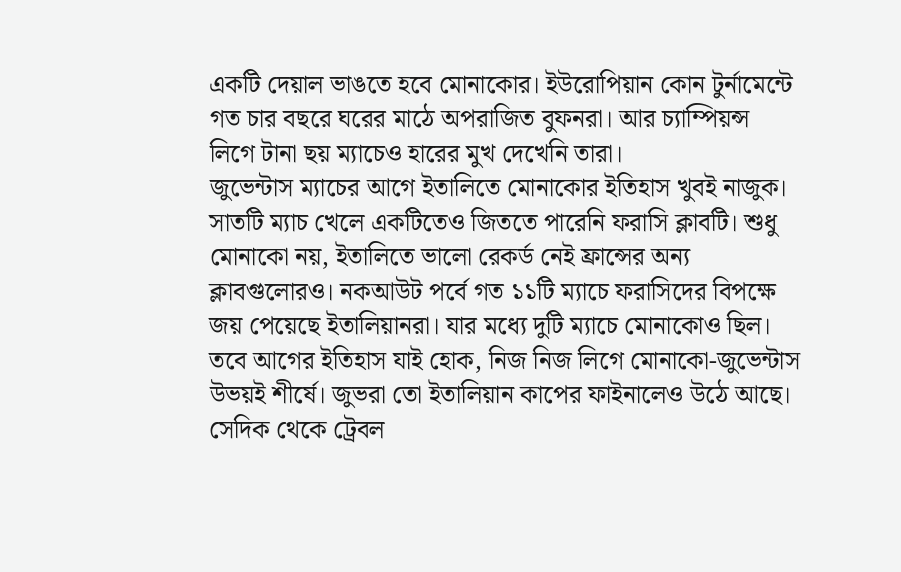একটি দেয়াল ভাঙতে হবে মোনাকোর। ইউরোপিয়ান কোন টুর্নামেন্টে গত চার বছরে ঘরের মাঠে অপরাজিত বুফনরা। আর চ্যাম্পিয়ন্স লিগে টানা ছয় ম্যাচেও হারের মুখ দেখেনি তারা।
জুভেন্টাস ম্যাচের আগে ইতালিতে মোনাকোর ইতিহাস খুবই নাজুক। সাতটি ম্যাচ খেলে একটিতেও জিততে পারেনি ফরাসি ক্লাবটি। শুধু মোনাকো নয়, ইতালিতে ভালো রেকর্ড নেই ফ্রান্সের অন্য ক্লাবগুলোরও। নকআউট পর্বে গত ১১টি ম্যাচে ফরাসিদের বিপক্ষে জয় পেয়েছে ইতালিয়ানরা। যার মধ্যে দুটি ম্যাচে মোনাকোও ছিল।
তবে আগের ইতিহাস যাই হোক, নিজ নিজ লিগে মোনাকো-জুভেন্টাস উভয়ই শীর্ষে। জুভরা তো ইতালিয়ান কাপের ফাইনালেও উঠে আছে। সেদিক থেকে ট্রেবল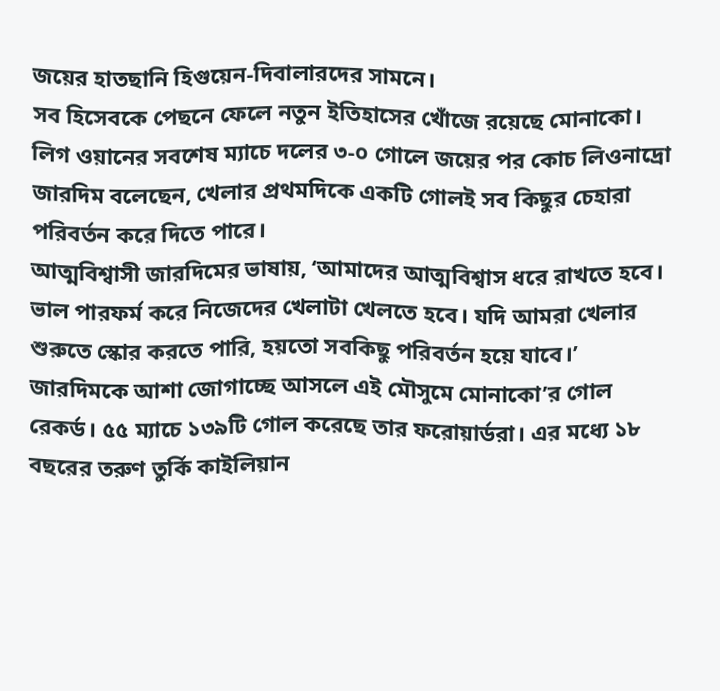জয়ের হাতছানি হিগুয়েন-দিবালারদের সামনে।
সব হিসেবকে পেছনে ফেলে নতুন ইতিহাসের খোঁজে রয়েছে মোনাকো। লিগ ওয়ানের সবশেষ ম্যাচে দলের ৩-০ গোলে জয়ের পর কোচ লিওনাদ্রো জারদিম বলেছেন, খেলার প্রথমদিকে একটি গোলই সব কিছুর চেহারা পরিবর্তন করে দিতে পারে।
আত্মবিশ্বাসী জারদিমের ভাষায়, ‘আমাদের আত্মবিশ্বাস ধরে রাখতে হবে। ভাল পারফর্ম করে নিজেদের খেলাটা খেলতে হবে। যদি আমরা খেলার শুরুতে স্কোর করতে পারি, হয়তো সবকিছু পরিবর্তন হয়ে যাবে।’
জারদিমকে আশা জোগাচ্ছে আসলে এই মৌসুমে মোনাকো’র গোল রেকর্ড। ৫৫ ম্যাচে ১৩৯টি গোল করেছে তার ফরোয়ার্ডরা। এর মধ্যে ১৮ বছরের তরুণ তুর্কি কাইলিয়ান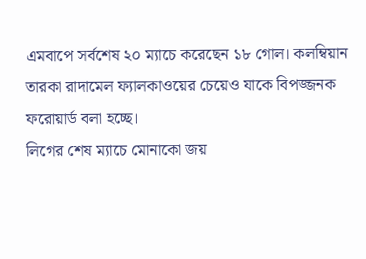এমবাপে সর্বশেষ ২০ ম্যাচে করেছেন ১৮ গোল। কলম্বিয়ান তারকা রাদামেল ফ্যালকাওয়ের চেয়েও যাকে বিপজ্জনক ফরোয়ার্ড বলা হচ্ছে।
লিগের শেষ ম্যাচে মোনাকো জয়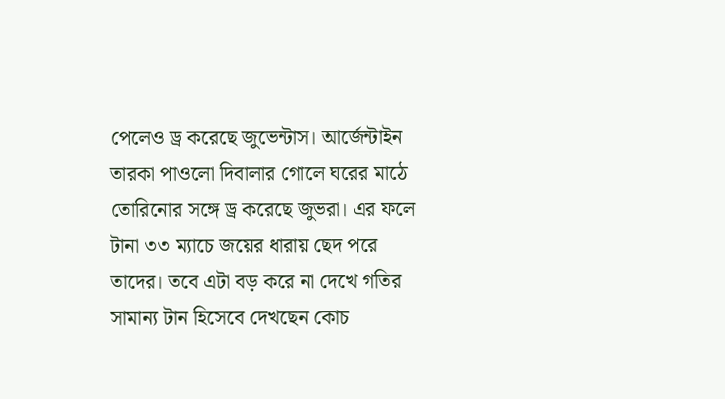পেলেও ড্র করেছে জুভেন্টাস। আর্জেন্টাইন তারকা পাওলো দিবালার গোলে ঘরের মাঠে তোরিনোর সঙ্গে ড্র করেছে জুভরা। এর ফলে টানা ৩৩ ম্যাচে জয়ের ধারায় ছেদ পরে তাদের। তবে এটা বড় করে না দেখে গতির সামান্য টান হিসেবে দেখছেন কোচ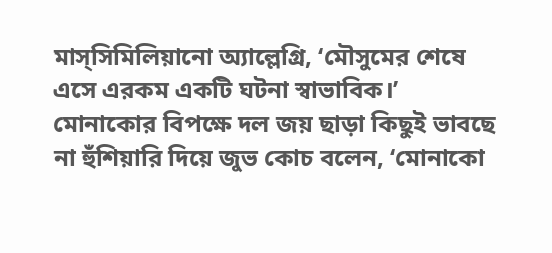মাস্সিমিলিয়ানো অ্যাল্লেগ্রি, ‘মৌসুমের শেষে এসে এরকম একটি ঘটনা স্বাভাবিক।’
মোনাকোর বিপক্ষে দল জয় ছাড়া কিছুই ভাবছে না হুঁশিয়ারি দিয়ে জুভ কোচ বলেন, ‘মোনাকো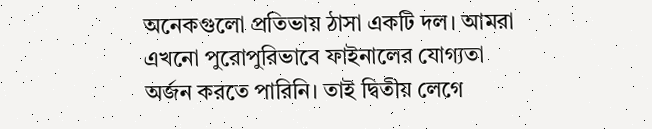অনেকগুলো প্রতিভায় ঠাসা একটি দল। আমরা এখনো পুরোপুরিভাবে ফাইনালের যোগ্যতা অর্জন করতে পারিনি। তাই দ্বিতীয় লেগে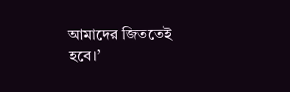আমাদের জিততেই হবে।’